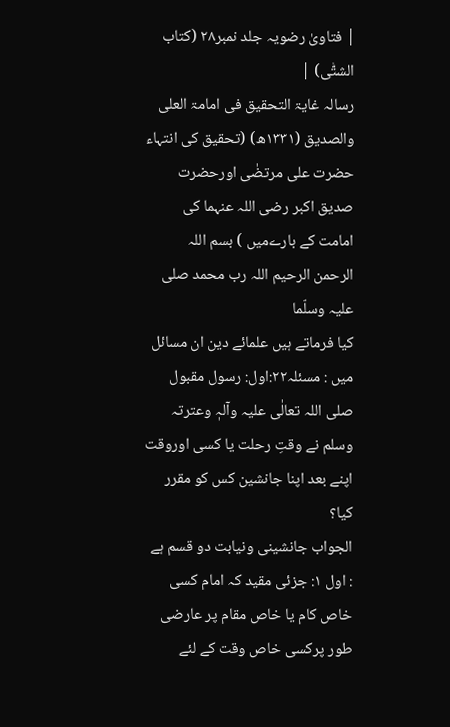| فتاویٰ رضویہ جلد نمبر۲۸ (کتاب الشتّٰی) |
رسالہ غایۃ التحقیق فی امامۃ العلی والصدیق (۱۳۳۱ھ) (تحقیق کی انتہاء حضرت علی مرتضٰی اورحضرت صدیق اکبر رضی اللہ عنہما کی امامت کے بارےمیں ) بسم اللہ الرحمن الرحیم اللہ رب محمد صلی علیہ وسلّما
کیا فرماتے ہیں علمائے دین ان مسائل میں : مسئلہ۲۲:اول: رسول مقبول صلی اللہ تعالٰی علیہ وآلہٖ وعترتہ وسلم نے وقتِ رحلت یا کسی اوروقت اپنے بعد اپنا جانشین کس کو مقرر کیا؟
الجواب جانشینی ونیابت دو قسم ہے : اول ۱: جزئی مقید کہ امام کسی خاص کام یا خاص مقام پر عارضی طور پرکسی خاص وقت کے لئے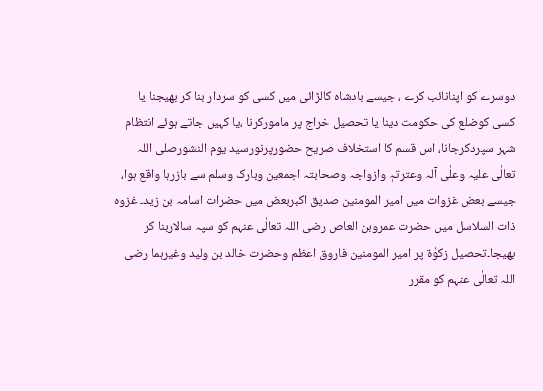دوسرے کو اپنانائب کرے ، جیسے بادشاہ کالڑائی میں کسی کو سردار بنا کر بھیجنا یا کسی کوضلع کی حکومت دینا یا تحصیل خراج پر مامورکرنا ،یا کہیں جاتے ہوئے انتظام شہر سپردکرجانا، اس قسم کا استخلاف صریح حضورپرنورسید یوم النشورصلی اللہ تعالٰی علیہ وعلٰی آلہ وعترتہٖ وازواجہ وصحابتہ اجمعین وبارک وسلم سے بازرہا واقع ہوا، جیسے بعض غزوات میں امیر المومنین صدیق اکبربعض میں حضرات اسامہ بن زید۔ غزوہ ذات السلاسل میں حضرت عمروبن العاص رضی اللہ تعالٰی عنہم کو سپہ سالاربنا کر بھیجا۔تحصیل زکوٰۃ پر امیر المومنین فاروق اعظم وحضرت خالد بن ولید وغیرہما رضی اللہ تعالٰی عنہم کو مقرر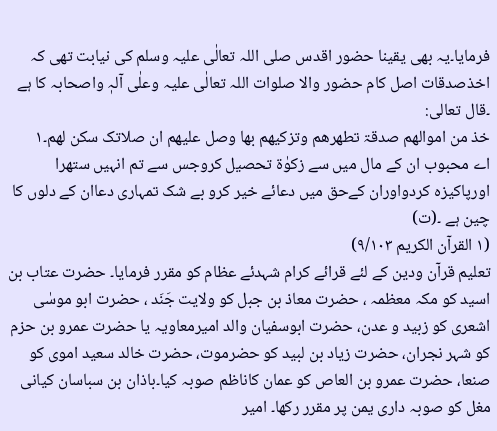فرمایا۔یہ بھی یقینا حضور اقدس صلی اللہ تعالٰی علیہ وسلم کی نیابت تھی کہ اخذصدقات اصل کام حضور والا صلوات اللہ تعالٰی علیہ وعلٰی آلہٖ واصحابہ کا ہے ۔قال تعالی:
خذ من اموالھم صدقۃ تطھرھم وتزکیھم بھا وصل علیھم ان صلاتک سکن لھم۔۱
اے محبوب ان کے مال میں سے زکوٰۃ تحصیل کروجس سے تم انہیں ستھرا اورپاکیزہ کردواوران کےحق میں دعائے خیر کرو بے شک تمہاری دعاان کے دلوں کا چین ہے ۔(ت)
(۱ القرآن الکریم ۹/۱۰۳)
تعلیم قرآن ودین کے لئے قرائے کرام شہدئے عظام کو مقرر فرمایا۔ حضرت عتاب بن اسید کو مکہ معظمہ ، حضرت معاذ بن جبل کو ولایت جَنَد ، حضرت ابو موسٰی اشعری کو زبید و عدن، حضرت ابوسفیان والد امیرمعاویہ یا حضرت عمرو بن حزم کو شہر نجران، حضرت زیاد بن لبید کو حضرموت، حضرت خالد سعید اموی کو صنعا، حضرت عمرو بن العاص کو عمان کاناظم صوبہ کیا۔باذان بن سباسان کیانی مغل کو صوبہ داری یمن پر مقرر رکھا۔ امیر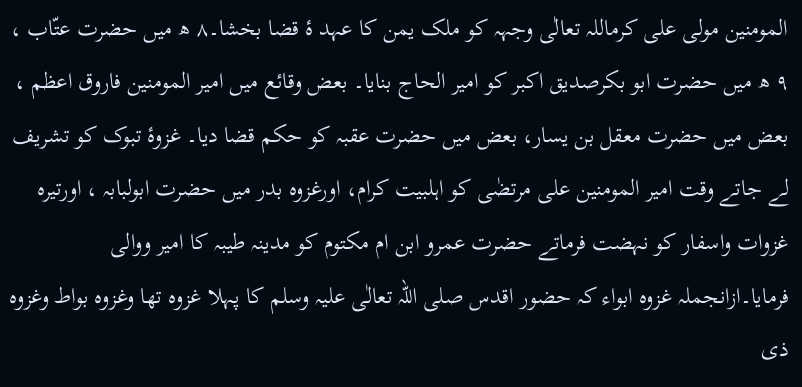المومنین مولی علی کرماللہ تعالٰی وجہہ کو ملک یمن کا عہد ۂ قضا بخشا۔۸ ھ میں حضرت عتّاب ، ۹ ھ میں حضرت ابو بکرصدیق اکبر کو امیر الحاج بنایا۔ بعض وقائع میں امیر المومنین فاروق اعظم ، بعض میں حضرت معقل بن یسار، بعض میں حضرت عقبہ کو حکم قضا دیا۔ غزوۂ تبوک کو تشریف لے جاتے وقت امیر المومنین علی مرتضٰی کو اہلبیت کرام، اورغزوہ بدر میں حضرت ابولبابہ ، اورتیرہ غزوات واسفار کو نہضت فرماتے حضرت عمرو ابن ام مکتوم کو مدینہ طیبہ کا امیر ووالی فرمایا۔ازانجملہ غزوہ ابواء کہ حضور اقدس صلی اللہ تعالٰی علیہ وسلم کا پہلا غزوہ تھا وغزوہ بواط وغزوہ ذی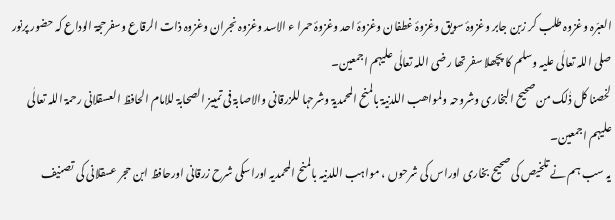العبّرہ وغزوہ طلب کر زبن جابر وغزوۂ سویق وغزوۂ غطفان وغزوۂ احد وغزوۂ حمرا ء الاسد وغزوہ نجران وغزوہ ذات الرقاع وسفرحجۃ الوداع کہ حضور پرنور صلی اللہ تعالٰی علیہ وسلم کا پچھلا سفر تھا رضی اللہ تعالٰی علیہم اجمعین۔
لخصنا کل ذٰلک من صحیح البخاری وشروحہ ولمواھب اللدنیۃ بالمنح المحمدیۃ وشرحہا للزرقانی والاصابۃ فی تمییز الصحابۃ للامام الحافظ العسقلانی رحمۃ اللہ تعالٰی علیہم اجمعین۔
یہ سب ہم نے تلخیص کی صحیح بخاری اوراس کی شرحوں ، مواہب اللدنیہ بالمنح المحمدیہ اوراسکی شرح زرقانی اورحافظ ابن حجر عسقلانی کی تصنیف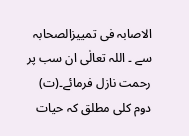الاصابہ فی تمییزالصحابہ سے ۔ اللہ تعالٰی ان سب پر رحمت نازل فرمائے۔(ت) دوم کلی مطلق کہ حیات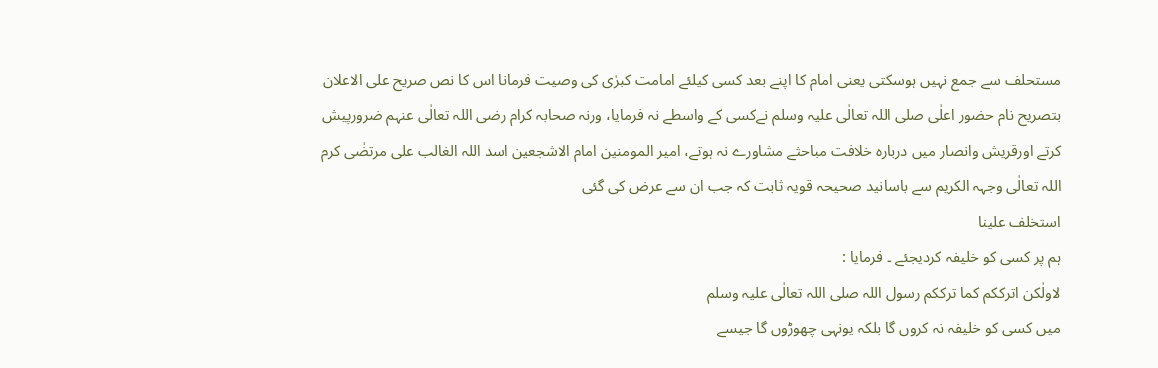مستحلف سے جمع نہیں ہوسکتی یعنی امام کا اپنے بعد کسی کیلئے امامت کبرٰی کی وصیت فرمانا اس کا نص صریح علی الاعلان بتصریح نام حضور اعلٰی صلی اللہ تعالٰی علیہ وسلم نےکسی کے واسطے نہ فرمایا، ورنہ صحابہ کرام رضی اللہ تعالٰی عنہم ضرورپیش کرتے اورقریش وانصار میں دربارہ خلافت مباحثے مشاورے نہ ہوتے، امیر المومنین امام الاشجعین اسد اللہ الغالب علی مرتضٰی کرم اللہ تعالٰی وجہہ الکریم سے باسانید صحیحہ قویہ ثابت کہ جب ان سے عرض کی گئی
استخلف علینا
ہم پر کسی کو خلیفہ کردیجئے ۔ فرمایا :
لاولٰکن اترککم کما ترککم رسول اللہ صلی اللہ تعالٰی علیہ وسلم
میں کسی کو خلیفہ نہ کروں گا بلکہ یونہی چھوڑوں گا جیسے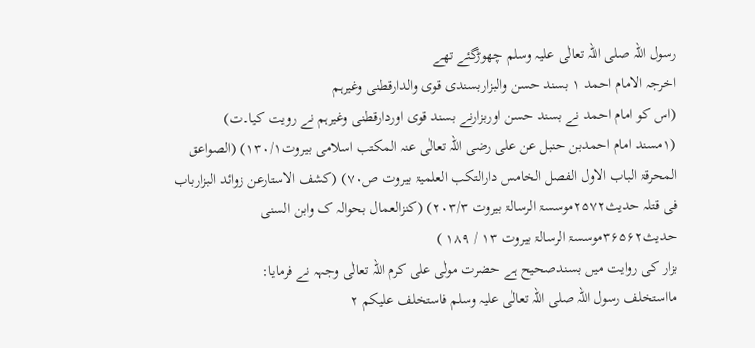رسول اللہ صلی اللہ تعالٰی علیہ وسلم چھوڑگئے تھے
اخرجہ الامام احمد ۱ بسند حسن والبزاربسندی قوی والدارقطنی وغیرہم
(اس کو امام احمد نے بسند حسن اوربزارنے بسند قوی اوردارقطنی وغیرہم نے رویت کیا۔ت)
(۱مسند امام احمدبن حنبل عن علی رضی اللہ تعالٰی عنہ المکتب اسلامی بیروت۱۳۰/۱) (الصواعق المحرقۃ الباب الاول الفصل الخامس دارالتکب العلمیۃ بیروت ص۷۰) (کشف الاستارعن زوائد البزارباب فی قتلہ حدیث۲۵۷۲موسسۃ الرسالۃ بیروت ۲۰۳/۳) (کنزالعمال بحوالہ ک وابن السنی حدیث۳۶۵۶۲موسسۃ الرسالۃ بیروت ۱۳ / ۱۸۹ )
بزار کی روایت میں بسندصحیح ہے حضرت مولٰی علی کرم اللہ تعالٰی وجہہ نے فرمایا:
مااستخلف رسول اللہ صلی اللہ تعالٰی علیہ وسلم فاستخلف علیکم ۲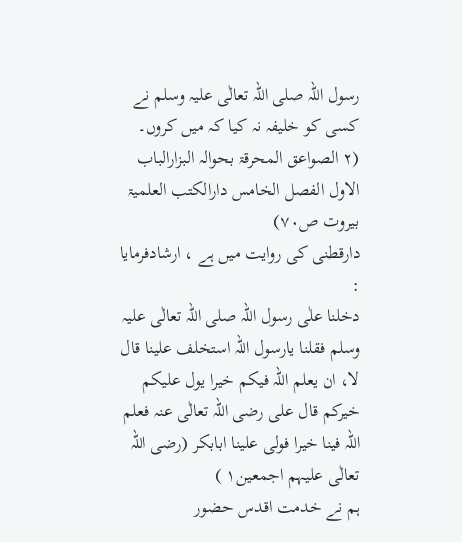رسول اللہ صلی اللہ تعالٰی علیہ وسلم نے کسی کو خلیفہ نہ کیا کہ میں کروں۔
(۲ الصواعق المحرقۃ بحوالہ البزارالباب الاول الفصل الخامس دارالکتب العلمیۃ بیروت ص۷۰)
دارقطنی کی روایت میں ہے ، ارشادفرمایا :
دخلنا علٰی رسول اللہ صلی اللہ تعالٰی علیہ وسلم فقلنا یارسول اللہ استخلف علینا قال لا، ان یعلم اللہ فیکم خیرا یول علیکم خیرکم قال علی رضی اللہ تعالٰی عنہ فعلم اللہ فینا خیرا فولی علینا ابابکر (رضی اللہ تعالٰی علیہم اجمعین۱ )
ہم نے خدمت اقدس حضور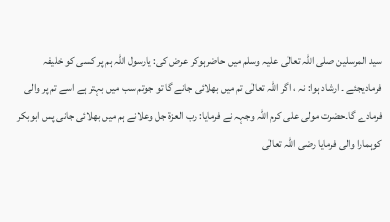سید المرسلین صلی اللہ تعالٰی علیہ وسلم میں حاضرہوکر عرض کی: یارسول اللہ ہم پر کسی کو خلیفہ فرمادیجئے ۔ ارشاد ہوا: نہ ، اگر اللہ تعالٰی تم میں بھلائی جانے گا تو جوتم سب میں بہتر ہے اسے تم پر والی فرمادے گا۔حضرت مولی علی کرم اللہ وجہہ نے فرمایا: رب العزۃ جل وعلانے ہم میں بھلائی جانی پس ابوبکر کوہمارا والی فرمایا رضی اللہ تعالٰی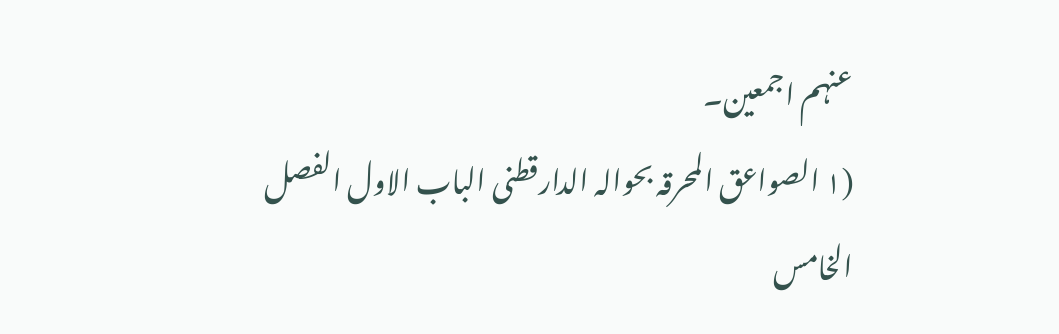عنہم اجمعین۔
(۱ الصواعق المحرقہ بحوالہ الدارقطنی الباب الاول الفصل الخامس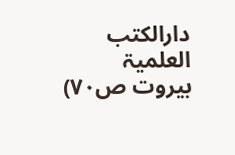دارالکتب العلمیۃ بیروت ص۷۰)